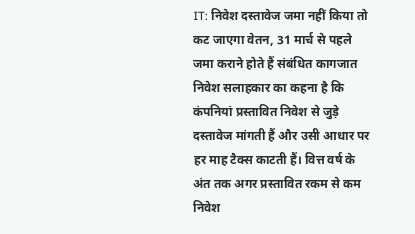IT: निवेश दस्तावेज जमा नहीं किया तो कट जाएगा वेतन, 31 मार्च से पहले जमा कराने होते हैं संबंधित कागजात
निवेश सलाहकार का कहना है कि कंपनियां प्रस्तावित निवेश से जुड़े दस्तावेज मांगती हैं और उसी आधार पर हर माह टैक्स काटती हैं। वित्त वर्ष के अंत तक अगर प्रस्तावित रकम से कम निवेश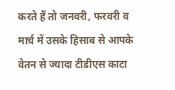करते हैं तो जनवरी, फरवरी व मार्च में उसके हिसाब से आपके वेतन से ज्यादा टीडीएस काटा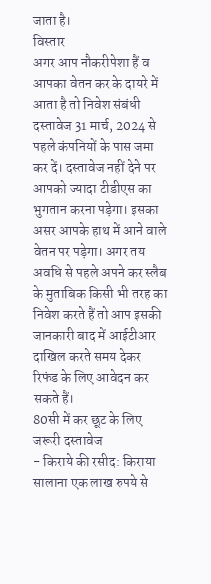जाता है।
विस्तार
अगर आप नौकरीपेशा हैं व आपका वेतन कर के दायरे में आता है तो निवेश संबंधी दस्तावेज 31 मार्च, 2024 से पहले कंपनियों के पास जमा कर दें। दस्तावेज नहीं देने पर आपको ज्यादा टीडीएस का भुगतान करना पड़ेगा। इसका असर आपके हाथ में आने वाले वेतन पर पड़ेगा। अगर तय अवधि से पहले अपने कर स्लैब के मुताबिक किसी भी तरह का निवेश करते हैं तो आप इसकी जानकारी बाद में आईटीआर दाखिल करते समय देकर रिफंड के लिए आवेदन कर सकते हैं।
80सी में कर छूट के लिए जरूरी दस्तावेज
- किराये की रसीद: किराया सालाना एक लाख रुपये से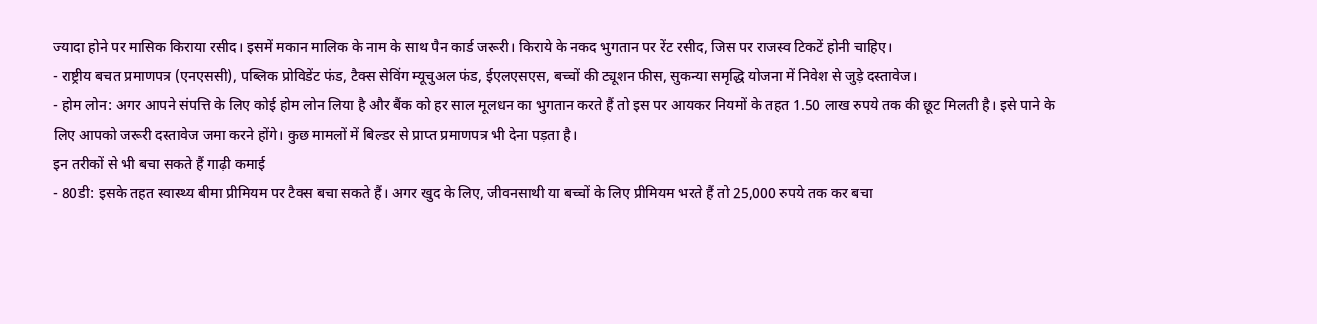ज्यादा होने पर मासिक किराया रसीद। इसमें मकान मालिक के नाम के साथ पैन कार्ड जरूरी। किराये के नकद भुगतान पर रेंट रसीद, जिस पर राजस्व टिकटें होनी चाहिए।
- राष्ट्रीय बचत प्रमाणपत्र (एनएससी), पब्लिक प्रोविडेंट फंड, टैक्स सेविंग म्यूचुअल फंड, ईएलएसएस, बच्चों की ट्यूशन फीस, सुकन्या समृद्धि योजना में निवेश से जुड़े दस्तावेज।
- होम लोन: अगर आपने संपत्ति के लिए कोई होम लोन लिया है और बैंक को हर साल मूलधन का भुगतान करते हैं तो इस पर आयकर नियमों के तहत 1.50 लाख रुपये तक की छूट मिलती है। इसे पाने के लिए आपको जरूरी दस्तावेज जमा करने होंगे। कुछ मामलों में बिल्डर से प्राप्त प्रमाणपत्र भी देना पड़ता है।
इन तरीकों से भी बचा सकते हैं गाढ़ी कमाई
- 80डी: इसके तहत स्वास्थ्य बीमा प्रीमियम पर टैक्स बचा सकते हैं। अगर खुद के लिए, जीवनसाथी या बच्चों के लिए प्रीमियम भरते हैं तो 25,000 रुपये तक कर बचा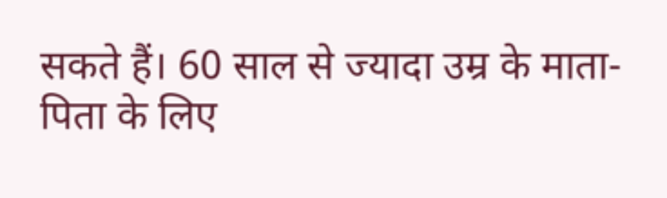सकते हैं। 60 साल से ज्यादा उम्र के माता-पिता के लिए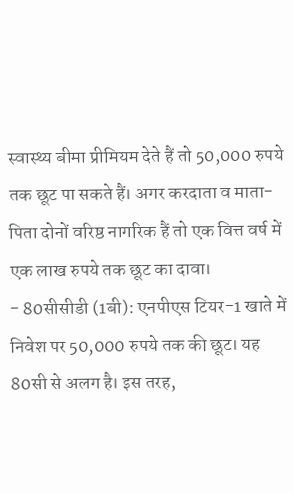स्वास्थ्य बीमा प्रीमियम देते हैं तो 50,000 रुपये तक छूट पा सकते हैं। अगर करदाता व माता-पिता दोनों वरिष्ठ नागरिक हैं तो एक वित्त वर्ष में एक लाख रुपये तक छूट का दावा।
- 80सीसीडी (1बी): एनपीएस टियर-1 खाते में निवेश पर 50,000 रुपये तक की छूट। यह 80सी से अलग है। इस तरह,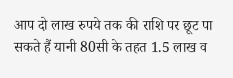आप दो लाख रुपये तक की राशि पर छूट पा सकते हैं यानी 80सी के तहत 1.5 लाख व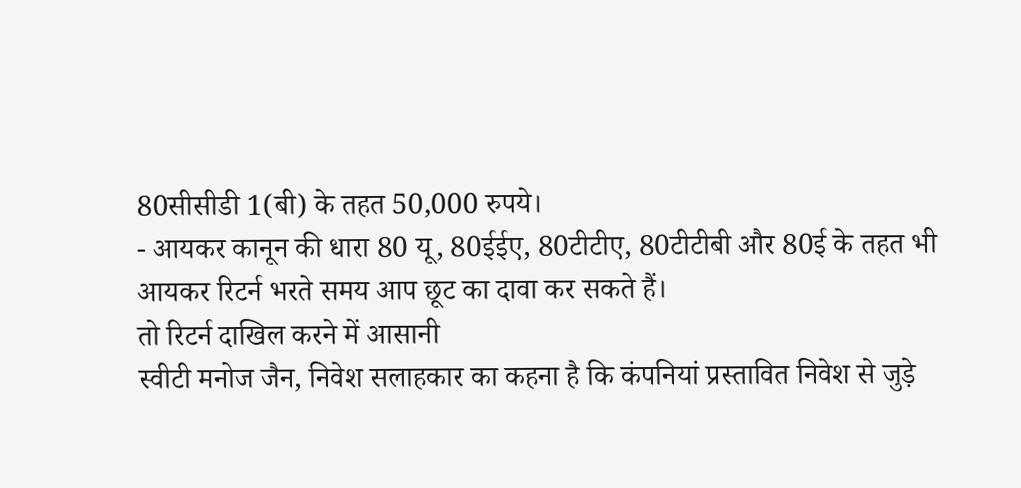80सीसीडी 1(बी) के तहत 50,000 रुपये।
- आयकर कानून की धारा 80 यू, 80ईईए, 80टीटीए, 80टीटीबी और 80ई के तहत भी आयकर रिटर्न भरते समय आप छूट का दावा कर सकते हैं।
तो रिटर्न दाखिल करने में आसानी
स्वीटी मनोज जैन, निवेश सलाहकार का कहना है कि कंपनियां प्रस्तावित निवेश से जुड़े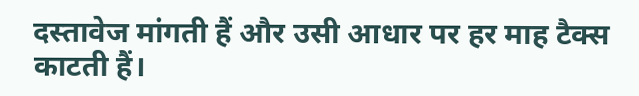दस्तावेज मांगती हैं और उसी आधार पर हर माह टैक्स काटती हैं।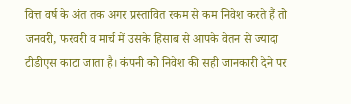वित्त वर्ष के अंत तक अगर प्रस्तावित रकम से कम निवेश करते हैं तो जनवरी, फरवरी व मार्च में उसके हिसाब से आपके वेतन से ज्यादा टीडीएस काटा जाता है। कंपनी को निवेश की सही जानकारी देने पर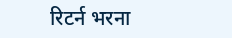रिटर्न भरना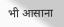भी आसाना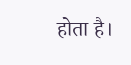होता है।